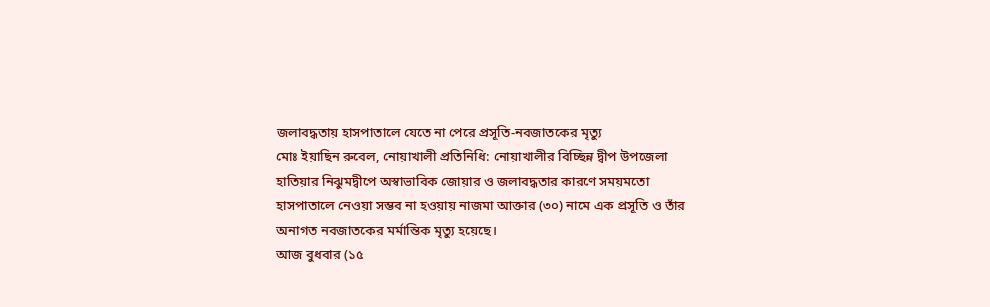জলাবদ্ধতায় হাসপাতালে যেতে না পেরে প্রসূতি-নবজাতকের মৃত্যু
মোঃ ইয়াছিন রুবেল, নোয়াখালী প্রতিনিধি: নোয়াখালীর বিচ্ছিন্ন দ্বীপ উপজেলা হাতিয়ার নিঝুমদ্বীপে অস্বাভাবিক জোয়ার ও জলাবদ্ধতার কারণে সময়মতো হাসপাতালে নেওয়া সম্ভব না হওয়ায় নাজমা আক্তার (৩০) নামে এক প্রসূতি ও তাঁর অনাগত নবজাতকের মর্মান্তিক মৃত্যু হয়েছে।
আজ বুধবার (১৫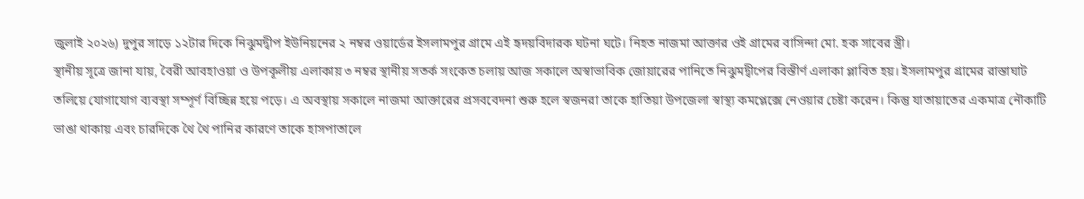জুলাই ২০২৬) দুপুর সাড়ে ১২টার দিকে নিঝুমদ্বীপ ইউনিয়নের ২ নম্বর ওয়ার্ডের ইসলামপুর গ্রামে এই হৃদয়বিদারক ঘটনা ঘটে। নিহত নাজমা আক্তার ওই গ্রামের বাসিন্দা মো. হক সাবের স্ত্রী।
স্থানীয় সূত্রে জানা যায়, বৈরী আবহাওয়া ও উপকূলীয় এলাকায় ৩ নম্বর স্থানীয় সতর্ক সংকেত চলায় আজ সকালে অস্বাভাবিক জোয়ারের পানিতে নিঝুমদ্বীপের বিস্তীর্ণ এলাকা প্লাবিত হয়। ইসলামপুর গ্রামের রাস্তাঘাট তলিয়ে যোগাযোগ ব্যবস্থা সম্পূর্ণ বিচ্ছিন্ন হয়ে পড়ে। এ অবস্থায় সকালে নাজমা আক্তারের প্রসববেদনা শুরু হলে স্বজনরা তাকে হাতিয়া উপজেলা স্বাস্থ্য কমপ্লেক্সে নেওয়ার চেষ্টা করেন। কিন্তু যাতায়াতের একমাত্র নৌকাটি ভাঙা থাকায় এবং চারদিকে থৈ থৈ পানির কারণে তাকে হাসপাতালে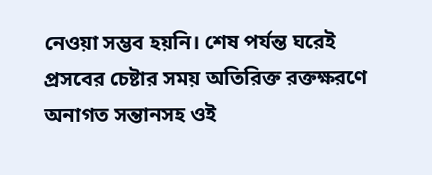নেওয়া সম্ভব হয়নি। শেষ পর্যন্ত ঘরেই প্রসবের চেষ্টার সময় অতিরিক্ত রক্তক্ষরণে অনাগত সন্তানসহ ওই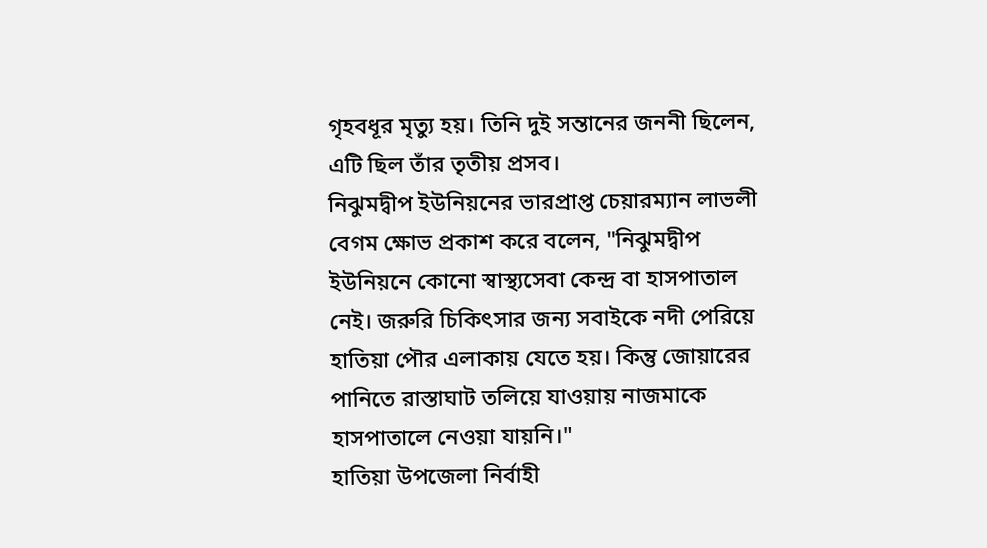গৃহবধূর মৃত্যু হয়। তিনি দুই সন্তানের জননী ছিলেন, এটি ছিল তাঁর তৃতীয় প্রসব।
নিঝুমদ্বীপ ইউনিয়নের ভারপ্রাপ্ত চেয়ারম্যান লাভলী বেগম ক্ষোভ প্রকাশ করে বলেন, "নিঝুমদ্বীপ ইউনিয়নে কোনো স্বাস্থ্যসেবা কেন্দ্র বা হাসপাতাল নেই। জরুরি চিকিৎসার জন্য সবাইকে নদী পেরিয়ে হাতিয়া পৌর এলাকায় যেতে হয়। কিন্তু জোয়ারের পানিতে রাস্তাঘাট তলিয়ে যাওয়ায় নাজমাকে হাসপাতালে নেওয়া যায়নি।"
হাতিয়া উপজেলা নির্বাহী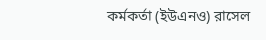কর্মকর্তা (ইউএনও) রাসেল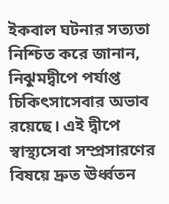ইকবাল ঘটনার সত্যতা নিশ্চিত করে জানান, নিঝুমদ্বীপে পর্যাপ্ত চিকিৎসাসেবার অভাব রয়েছে। এই দ্বীপে স্বাস্থ্যসেবা সম্প্রসারণের বিষয়ে দ্রুত ঊর্ধ্বতন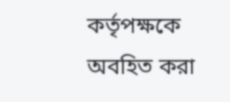কর্তৃপক্ষকে অবহিত করা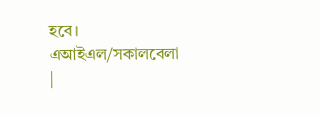হবে।
এআইএল/সকালবেলা
|